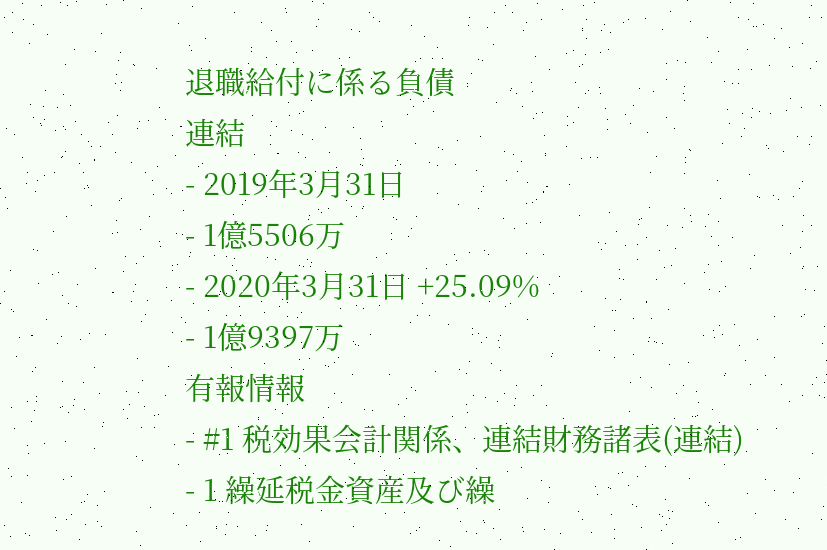退職給付に係る負債
連結
- 2019年3月31日
- 1億5506万
- 2020年3月31日 +25.09%
- 1億9397万
有報情報
- #1 税効果会計関係、連結財務諸表(連結)
- 1 繰延税金資産及び繰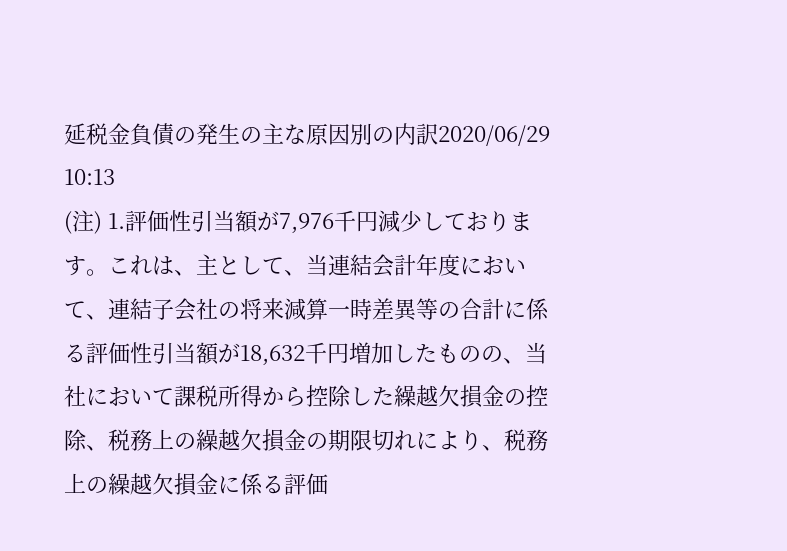延税金負債の発生の主な原因別の内訳2020/06/29 10:13
(注) 1.評価性引当額が7,976千円減少しております。これは、主として、当連結会計年度において、連結子会社の将来減算一時差異等の合計に係る評価性引当額が18,632千円増加したものの、当社において課税所得から控除した繰越欠損金の控除、税務上の繰越欠損金の期限切れにより、税務上の繰越欠損金に係る評価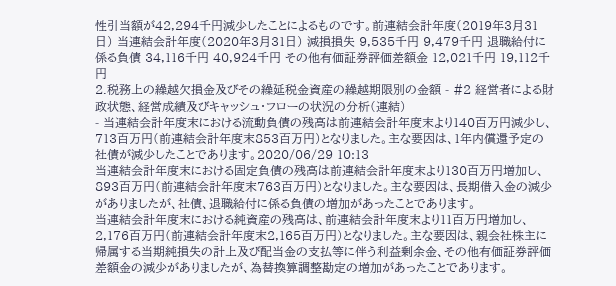性引当額が42,294千円減少したことによるものです。前連結会計年度(2019年3月31日) 当連結会計年度(2020年3月31日) 減損損失 9,535千円 9,479千円 退職給付に係る負債 34,116千円 40,924千円 その他有価証券評価差額金 12,021千円 19,112千円
2.税務上の繰越欠損金及びその繰延税金資産の繰越期限別の金額 - #2 経営者による財政状態、経営成績及びキャッシュ・フローの状況の分析(連結)
- 当連結会計年度末における流動負債の残高は前連結会計年度末より140百万円減少し、713百万円(前連結会計年度末853百万円)となりました。主な要因は、1年内償還予定の社債が減少したことであります。2020/06/29 10:13
当連結会計年度末における固定負債の残高は前連結会計年度末より130百万円増加し、893百万円(前連結会計年度末763百万円)となりました。主な要因は、長期借入金の減少がありましたが、社債、退職給付に係る負債の増加があったことであります。
当連結会計年度末における純資産の残高は、前連結会計年度末より11百万円増加し、2,176百万円(前連結会計年度末2,165百万円)となりました。主な要因は、親会社株主に帰属する当期純損失の計上及び配当金の支払等に伴う利益剰余金、その他有価証券評価差額金の減少がありましたが、為替換算調整勘定の増加があったことであります。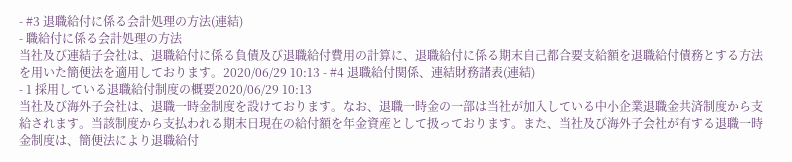- #3 退職給付に係る会計処理の方法(連結)
- 職給付に係る会計処理の方法
当社及び連結子会社は、退職給付に係る負債及び退職給付費用の計算に、退職給付に係る期末自己都合要支給額を退職給付債務とする方法を用いた簡便法を適用しております。2020/06/29 10:13 - #4 退職給付関係、連結財務諸表(連結)
- 1 採用している退職給付制度の概要2020/06/29 10:13
当社及び海外子会社は、退職一時金制度を設けております。なお、退職一時金の一部は当社が加入している中小企業退職金共済制度から支給されます。当該制度から支払われる期末日現在の給付額を年金資産として扱っております。また、当社及び海外子会社が有する退職一時金制度は、簡便法により退職給付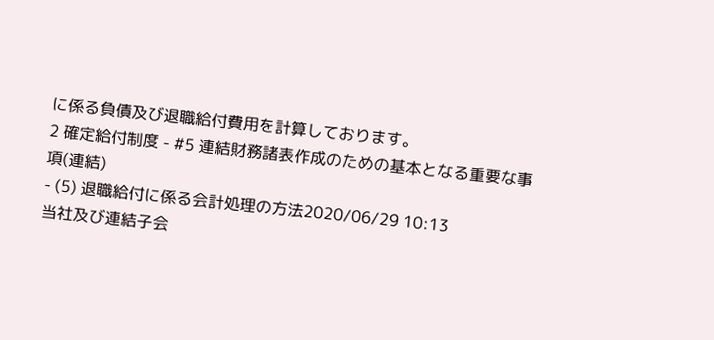に係る負債及び退職給付費用を計算しております。
2 確定給付制度 - #5 連結財務諸表作成のための基本となる重要な事項(連結)
- (5) 退職給付に係る会計処理の方法2020/06/29 10:13
当社及び連結子会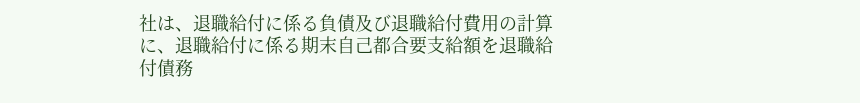社は、退職給付に係る負債及び退職給付費用の計算に、退職給付に係る期末自己都合要支給額を退職給付債務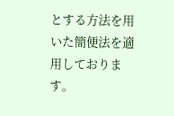とする方法を用いた簡便法を適用しております。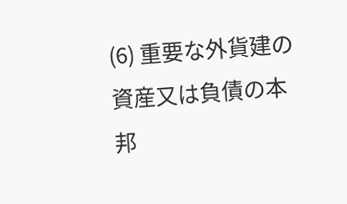(6) 重要な外貨建の資産又は負債の本邦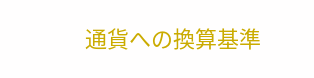通貨への換算基準